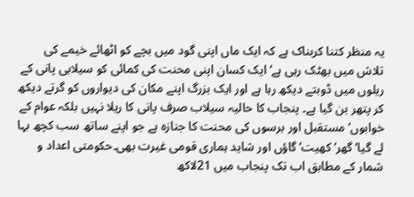یہ منظر کتنا کربناک ہے کہ ایک ماں اپنی گود میں بچے کو اٹھائے خیمے کی تلاش میں بھٹک رہی ہے‘ ایک کسان اپنی محنت کی کمائی کو سیلابی پانی کے ریلوں میں ڈوبتے دیکھ رہا ہے اور ایک بزرگ اپنے مکان کی دیواروں کو گرتے دیکھ کر پتھر بن گیا ہے۔ پنجاب کا حالیہ سیلاب صرف پانی کا ریلا نہیں بلکہ عوام کے خوابوں‘ مستقبل اور برسوں کی محنت کا جنازہ ہے جو اپنے ساتھ سب کچھ بہا لے گیا‘ گھر‘ کھیت‘ گاؤں اور شاید ہماری قومی غیرت بھی۔حکومتی اعداد و شمار کے مطابق اب تک پنجاب میں 21لاکھ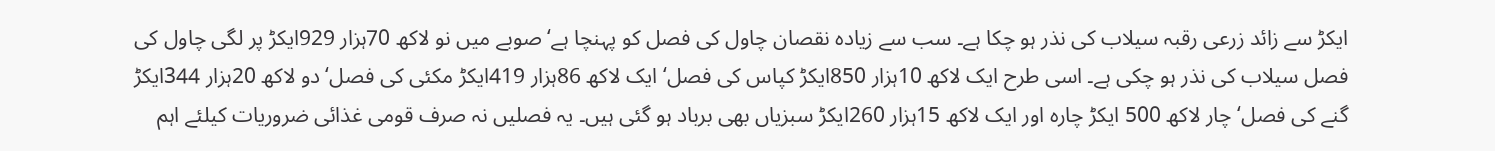ایکڑ سے زائد زرعی رقبہ سیلاب کی نذر ہو چکا ہے۔ سب سے زیادہ نقصان چاول کی فصل کو پہنچا ہے‘ صوبے میں نو لاکھ 70ہزار 929ایکڑ پر لگی چاول کی فصل سیلاب کی نذر ہو چکی ہے۔ اسی طرح ایک لاکھ 10ہزار 850ایکڑ کپاس کی فصل‘ ایک لاکھ 86ہزار 419ایکڑ مکئی کی فصل‘ دو لاکھ 20ہزار 344ایکڑ گنے کی فصل‘ چار لاکھ 500 ایکڑ چارہ اور ایک لاکھ 15ہزار 260ایکڑ سبزیاں بھی برباد ہو گئی ہیں۔ یہ فصلیں نہ صرف قومی غذائی ضروریات کیلئے اہم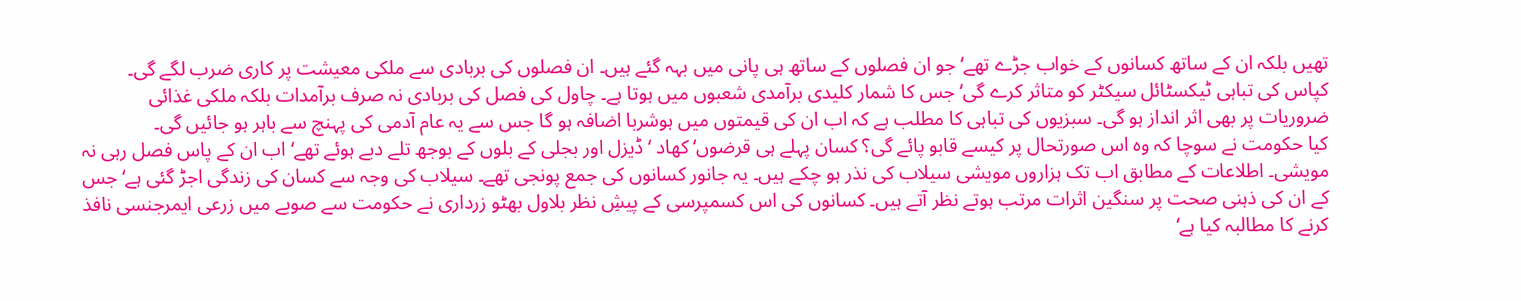تھیں بلکہ ان کے ساتھ کسانوں کے خواب جڑے تھے‘ جو ان فصلوں کے ساتھ ہی پانی میں بہہ گئے ہیں۔ ان فصلوں کی بربادی سے ملکی معیشت پر کاری ضرب لگے گی۔ کپاس کی تباہی ٹیکسٹائل سیکٹر کو متاثر کرے گی‘ جس کا شمار کلیدی برآمدی شعبوں میں ہوتا ہے۔ چاول کی فصل کی بربادی نہ صرف برآمدات بلکہ ملکی غذائی ضروریات پر بھی اثر انداز ہو گی۔ سبزیوں کی تباہی کا مطلب ہے کہ اب ان کی قیمتوں میں ہوشربا اضافہ ہو گا جس سے یہ عام آدمی کی پہنچ سے باہر ہو جائیں گی۔
کیا حکومت نے سوچا کہ وہ اس صورتحال پر کیسے قابو پائے گی؟ کسان پہلے ہی قرضوں‘ کھاد ‘ ڈیزل اور بجلی کے بلوں کے بوجھ تلے دبے ہوئے تھے‘ اب ان کے پاس فصل رہی نہ مویشی۔ اطلاعات کے مطابق اب تک ہزاروں مویشی سیلاب کی نذر ہو چکے ہیں۔ یہ جانور کسانوں کی جمع پونجی تھے۔ سیلاب کی وجہ سے کسان کی زندگی اجڑ گئی ہے‘ جس کے ان کی ذہنی صحت پر سنگین اثرات مرتب ہوتے نظر آتے ہیں۔ کسانوں کی اس کسمپرسی کے پیشِ نظر بلاول بھٹو زرداری نے حکومت سے صوبے میں زرعی ایمرجنسی نافذ کرنے کا مطالبہ کیا ہے‘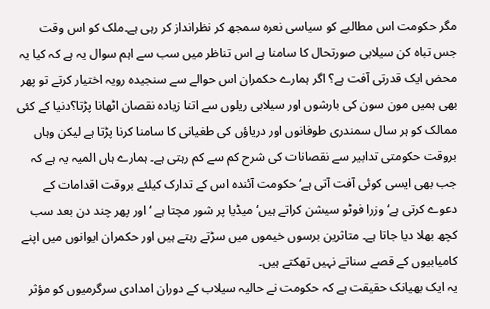مگر حکومت اس مطالبے کو سیاسی نعرہ سمجھ کر نظرانداز کر رہی ہے۔ملک کو اس وقت جس تباہ کن سیلابی صورتحال کا سامنا ہے اس تناظر میں سب سے اہم سوال یہ ہے کہ کیا یہ محض ایک قدرتی آفت ہے؟ اگر ہمارے حکمران اس حوالے سے سنجیدہ رویہ اختیار کرتے تو پھر بھی ہمیں مون سون کی بارشوں اور سیلابی ریلوں سے اتنا زیادہ نقصان اٹھانا پڑتا؟دنیا کے کئی ممالک کو ہر سال سمندری طوفانوں اور دریاؤں کی طغیانی کا سامنا کرنا پڑتا ہے لیکن وہاں بروقت حکومتی تدابیر سے نقصانات کی شرح کم سے کم رہتی ہے۔ ہمارے ہاں المیہ یہ ہے کہ جب بھی ایسی کوئی آفت آتی ہے‘ حکومت آئندہ اس کے تدارک کیلئے بروقت اقدامات کے دعوے کرتی ہے‘ وزرا فوٹو سیشن کراتے ہیں‘ میڈیا پر شور مچتا ہے ‘ اور پھر چند دن بعد سب کچھ بھلا دیا جاتا ہے۔ متاثرین برسوں خیموں میں سڑتے رہتے ہیں اور حکمران ایوانوں میں اپنے کامیابیوں کے قصے سناتے نہیں تھکتے ہیں۔
یہ ایک بھیانک حقیقت ہے کہ حکومت نے حالیہ سیلاب کے دوران امدادی سرگرمیوں کو مؤثر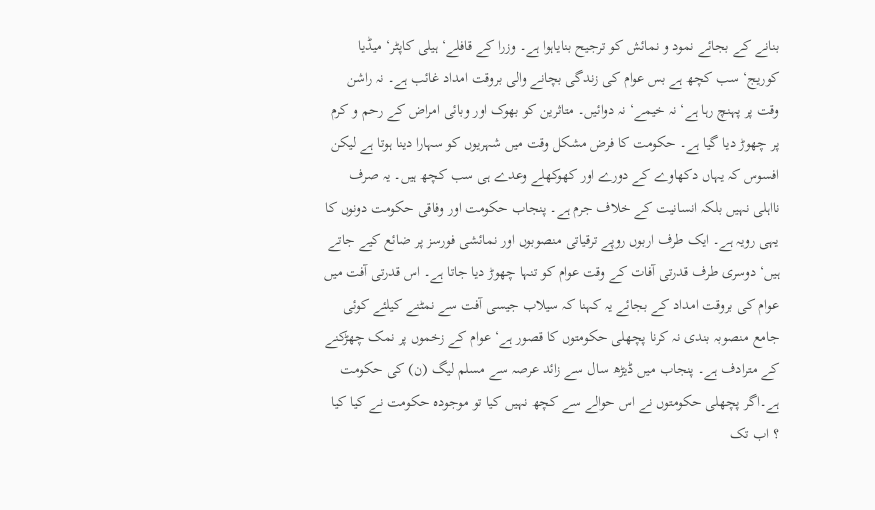بنانے کے بجائے نمود و نمائش کو ترجیح بنایاہوا ہے۔ وزرا کے قافلے‘ ہیلی کاپٹر‘ میڈیا کوریج‘ سب کچھ ہے بس عوام کی زندگی بچانے والی بروقت امداد غائب ہے۔ نہ راشن وقت پر پہنچ رہا ہے‘ نہ خیمے‘ نہ دوائیں۔ متاثرین کو بھوک اور وبائی امراض کے رحم و کرم پر چھوڑ دیا گیا ہے۔ حکومت کا فرض مشکل وقت میں شہریوں کو سہارا دینا ہوتا ہے لیکن افسوس کہ یہاں دکھاوے کے دورے اور کھوکھلے وعدے ہی سب کچھ ہیں۔ یہ صرف نااہلی نہیں بلکہ انسانیت کے خلاف جرم ہے۔ پنجاب حکومت اور وفاقی حکومت دونوں کا یہی رویہ ہے۔ ایک طرف اربوں روپے ترقیاتی منصوبوں اور نمائشی فورسز پر ضائع کیے جاتے ہیں‘ دوسری طرف قدرتی آفات کے وقت عوام کو تنہا چھوڑ دیا جاتا ہے۔ اس قدرتی آفت میں عوام کی بروقت امداد کے بجائے یہ کہنا کہ سیلاب جیسی آفت سے نمٹنے کیلئے کوئی جامع منصوبہ بندی نہ کرنا پچھلی حکومتوں کا قصور ہے‘ عوام کے زخموں پر نمک چھڑکنے کے مترادف ہے۔ پنجاب میں ڈیڑھ سال سے زائد عرصہ سے مسلم لیگ (ن) کی حکومت ہے۔اگر پچھلی حکومتوں نے اس حوالے سے کچھ نہیں کیا تو موجودہ حکومت نے کیا کیا ؟ اب تک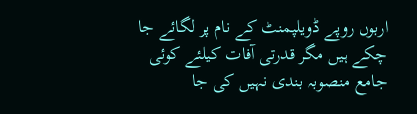اربوں روپے ڈویلپمنٹ کے نام پر لگائے جا چکے ہیں مگر قدرتی آفات کیلئے کوئی جامع منصوبہ بندی نہیں کی جا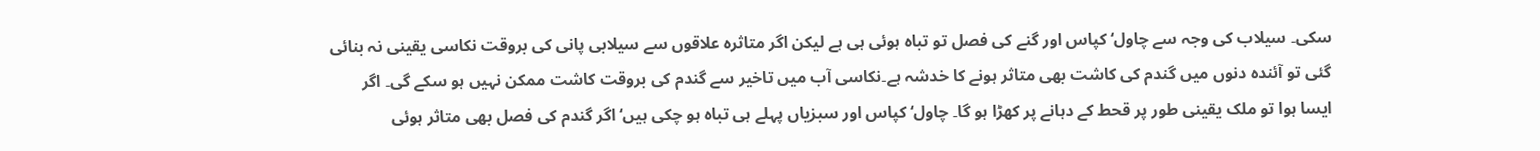سکی۔ سیلاب کی وجہ سے چاول‘ کپاس اور گنے کی فصل تو تباہ ہوئی ہی ہے لیکن اگر متاثرہ علاقوں سے سیلابی پانی کی بروقت نکاسی یقینی نہ بنائی گئی تو آئندہ دنوں میں گندم کی کاشت بھی متاثر ہونے کا خدشہ ہے۔نکاسی آب میں تاخیر سے گندم کی بروقت کاشت ممکن نہیں ہو سکے گی۔ اگر ایسا ہوا تو ملک یقینی طور پر قحط کے دہانے پر کھڑا ہو گا۔ چاول‘ کپاس اور سبزیاں پہلے ہی تباہ ہو چکی ہیں‘ اگر گندم کی فصل بھی متاثر ہوئی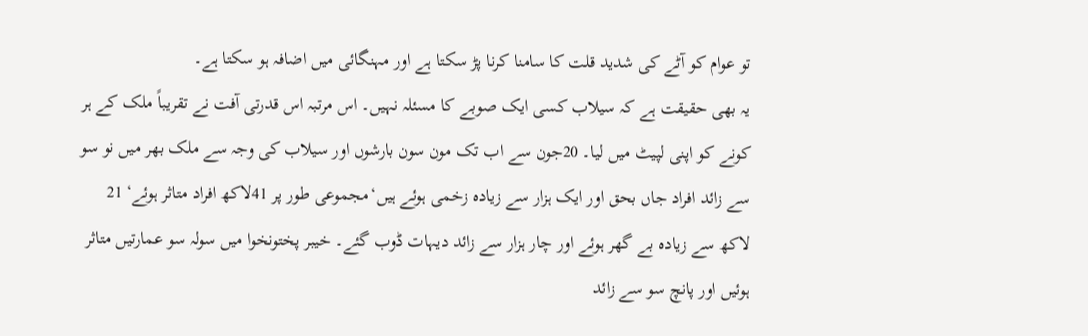تو عوام کو آٹے کی شدید قلت کا سامنا کرنا پڑ سکتا ہے اور مہنگائی میں اضافہ ہو سکتا ہے۔
یہ بھی حقیقت ہے کہ سیلاب کسی ایک صوبے کا مسئلہ نہیں۔ اس مرتبہ اس قدرتی آفت نے تقریباً ملک کے ہر کونے کو اپنی لپیٹ میں لیا۔ 20جون سے اب تک مون سون بارشوں اور سیلاب کی وجہ سے ملک بھر میں نو سو سے زائد افراد جاں بحق اور ایک ہزار سے زیادہ زخمی ہوئے ہیں‘مجموعی طور پر 41لاکھ افراد متاثر ہوئے‘ 21 لاکھ سے زیادہ بے گھر ہوئے اور چار ہزار سے زائد دیہات ڈوب گئے۔ خیبر پختونخوا میں سولہ سو عمارتیں متاثر ہوئیں اور پانچ سو سے زائد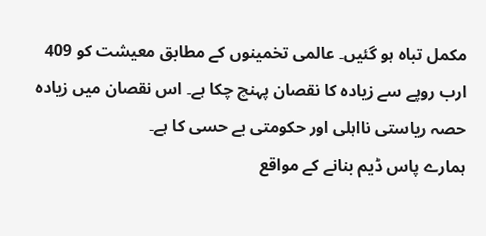مکمل تباہ ہو گئیں۔ عالمی تخمینوں کے مطابق معیشت کو 409 ارب روپے سے زیادہ کا نقصان پہنچ چکا ہے۔ اس نقصان میں زیادہ حصہ ریاستی نااہلی اور حکومتی بے حسی کا ہے۔
ہمارے پاس ڈیم بنانے کے مواقع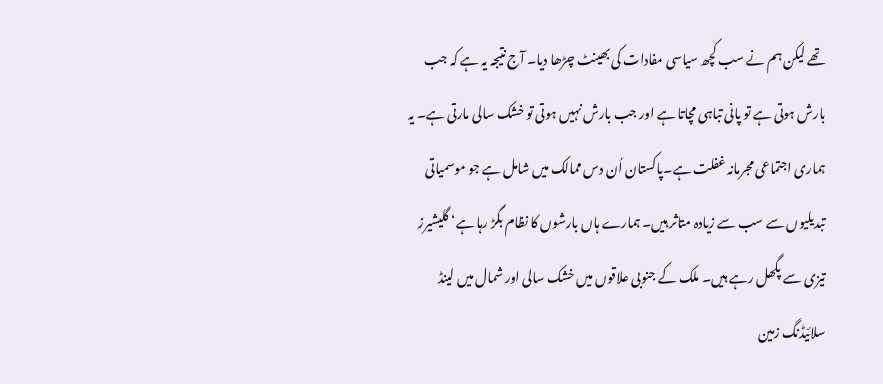تھے لیکن ہم نے سب کچھ سیاسی مفادات کی بھینٹ چڑھا دیا۔ آج نتیجہ یہ ہے کہ جب بارش ہوتی ہے تو پانی تباہی مچاتا ہے اور جب بارش نہیں ہوتی تو خشک سالی مارتی ہے۔ یہ ہماری اجتماعی مجرمانہ غفلت ہے۔پاکستان اُن دس ممالک میں شامل ہے جو موسمیاتی تبدیلیوں سے سب سے زیادہ متاثر ہیں۔ ہمارے ہاں بارشوں کا نظام بگڑ رہا ہے‘ گلیشیرز تیزی سے پگھل رہے ہیں۔ ملک کے جنوبی علاقوں میں خشک سالی اور شمال میں لینڈ سلائیڈنگ زمین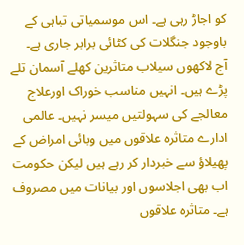کو اجاڑ رہی ہے۔ اس موسمیاتی تباہی کے باوجود جنگلات کی کٹائی برابر جاری ہے۔
آج لاکھوں سیلاب متاثرین کھلے آسمان تلے پڑے ہیں۔ انہیں مناسب خوراک اورعلاج معالجے کی سہولتیں میسر نہیں۔ عالمی ادارے متاثرہ علاقوں میں وبائی امراض کے پھیلاؤ سے خبردار کر رہے ہیں لیکن حکومت اب بھی اجلاسوں اور بیانات میں مصروف ہے۔ متاثرہ علاقوں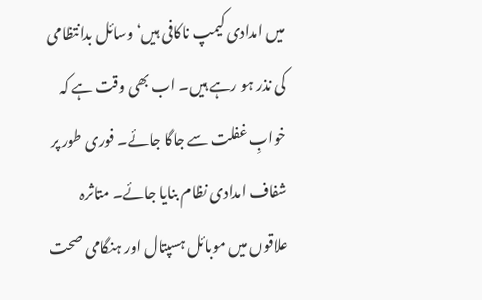میں امدادی کیمپ ناکافی ہیں‘ وسائل بدانتظامی کی نذر ہو رہے ہیں۔ اب بھی وقت ہے کہ خوابِ غفلت سے جاگا جائے۔ فوری طور پر شفاف امدادی نظام بنایا جائے۔ متاثرہ علاقوں میں موبائل ہسپتال اور ہنگامی صحت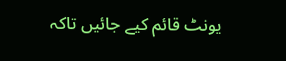یونٹ قائم کیے جائیں تاکہ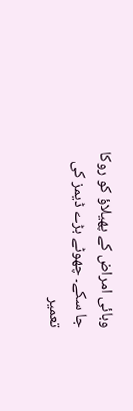وبائی امراض کے پھیلاؤ کو روکا جا سکے۔ چھوٹے بڑے ڈیمز کی تعمیر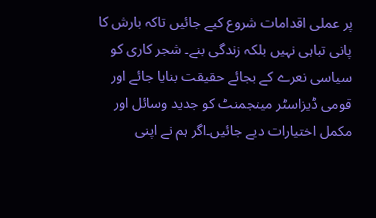پر عملی اقدامات شروع کیے جائیں تاکہ بارش کا پانی تباہی نہیں بلکہ زندگی بنے۔ شجر کاری کو سیاسی نعرے کے بجائے حقیقت بنایا جائے اور قومی ڈیزاسٹر مینجمنٹ کو جدید وسائل اور مکمل اختیارات دیے جائیں۔اگر ہم نے اپنی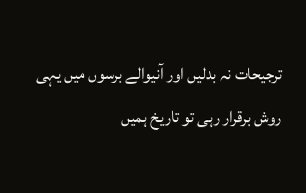ترجیحات نہ بدلیں اور آنیوالے برسوں میں یہی روش برقرار رہی تو تاریخ ہمیں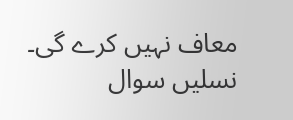معاف نہیں کرے گی۔ نسلیں سوال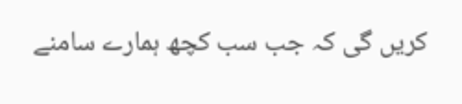کریں گی کہ جب سب کچھ ہمارے سامنے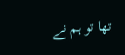تھا تو ہم نے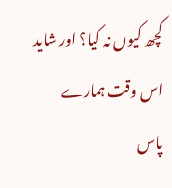کچھ کیوں نہ کیا؟ اور شاید اس وقت ہمارے پاس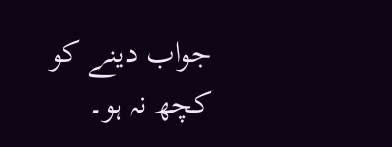جواب دینے کو کچھ نہ ہو۔